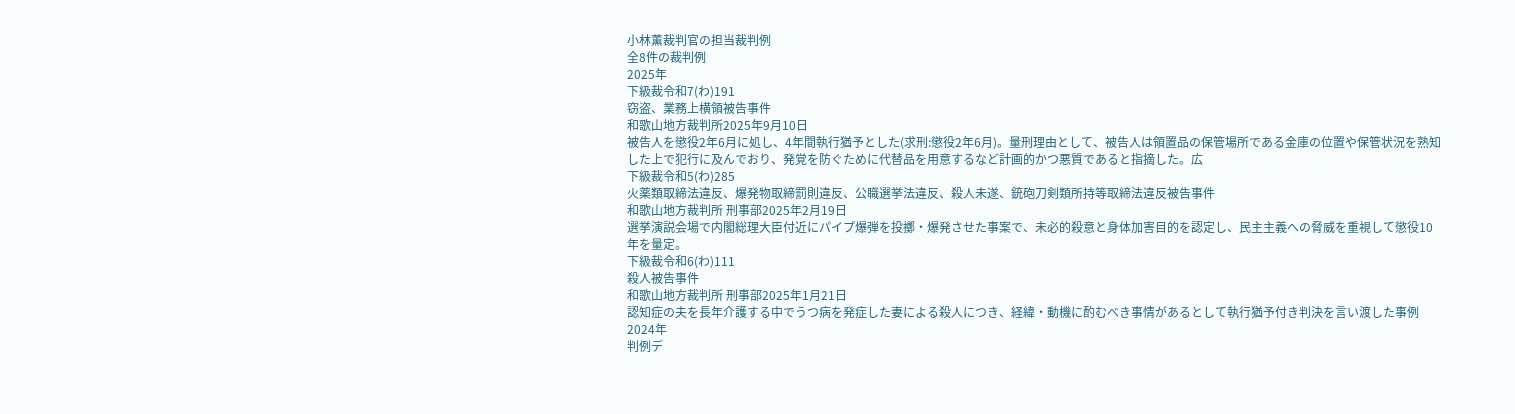小林薫裁判官の担当裁判例
全8件の裁判例
2025年
下級裁令和7(わ)191
窃盗、業務上横領被告事件
和歌山地方裁判所2025年9月10日
被告人を懲役2年6月に処し、4年間執行猶予とした(求刑:懲役2年6月)。量刑理由として、被告人は領置品の保管場所である金庫の位置や保管状況を熟知した上で犯行に及んでおり、発覚を防ぐために代替品を用意するなど計画的かつ悪質であると指摘した。広
下級裁令和5(わ)285
火薬類取締法違反、爆発物取締罰則違反、公職選挙法違反、殺人未遂、銃砲刀剣類所持等取締法違反被告事件
和歌山地方裁判所 刑事部2025年2月19日
選挙演説会場で内閣総理大臣付近にパイプ爆弾を投擲・爆発させた事案で、未必的殺意と身体加害目的を認定し、民主主義への脅威を重視して懲役10年を量定。
下級裁令和6(わ)111
殺人被告事件
和歌山地方裁判所 刑事部2025年1月21日
認知症の夫を長年介護する中でうつ病を発症した妻による殺人につき、経緯・動機に酌むべき事情があるとして執行猶予付き判決を言い渡した事例
2024年
判例デ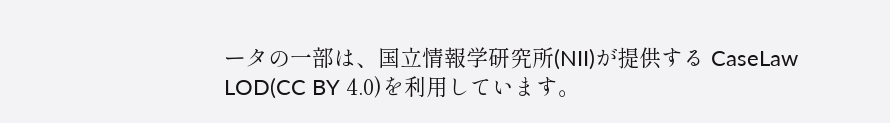ータの一部は、国立情報学研究所(NII)が提供する CaseLaw LOD(CC BY 4.0)を利用しています。